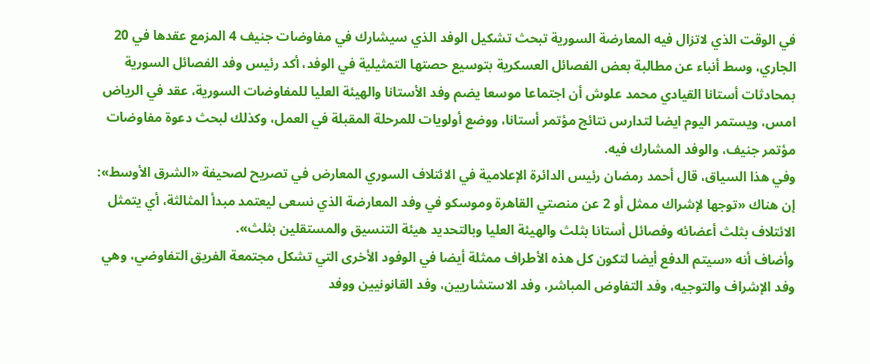في الوقت الذي لاتزال فيه المعارضة السورية تبحث تشكيل الوفد الذي سيشارك في مفاوضات جنيف 4 المزمع عقدها في 20 الجاري، وسط أنباء عن مطالبة بعض الفصائل العسكرية بتوسيع حصتها التمثيلية في الوفد، أكد رئيس وفد الفصائل السورية بمحادثات أستانا القيادي محمد علوش أن اجتماعا موسعا يضم وفد الأستانا والهيئة العليا للمفاوضات السورية، عقد في الرياض امس، ويستمر اليوم ايضا لتدارس نتائج مؤتمر أستانا، ووضع أولويات للمرحلة المقبلة في العمل، وكذلك لبحث دعوة مفاوضات مؤتمر جنيف، والوفد المشارك فيه.
وفي هذا السياق، قال أحمد رمضان رئيس الدائرة الإعلامية في الائتلاف السوري المعارض في تصريح لصحيفة «الشرق الأوسط»: إن هناك «توجها لإشراك ممثل أو 2 عن منصتي القاهرة وموسكو في وفد المعارضة الذي نسعى ليعتمد مبدأ المثالثة، أي يتمثل الائتلاف بثلث أعضائه وفصائل أستانا بثلث والهيئة العليا وبالتحديد هيئة التنسيق والمستقلين بثلث».
وأضاف أنه «سيتم الدفع أيضا لتكون كل هذه الأطراف ممثلة أيضا في الوفود الأخرى التي تشكل مجتمعة الفريق التفاوضي، وهي وفد الإشراف والتوجيه، وفد التفاوض المباشر، وفد الاستشاريين، وفد القانونيين ووفد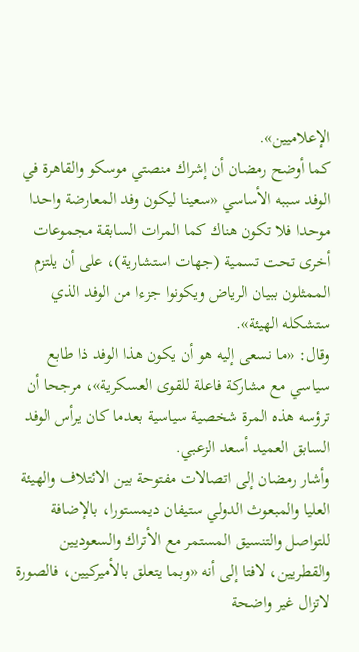الإعلاميين».
كما أوضح رمضان أن إشراك منصتي موسكو والقاهرة في الوفد سببه الأساسي «سعينا ليكون وفد المعارضة واحدا موحدا فلا تكون هناك كما المرات السابقة مجموعات أخرى تحت تسمية (جهات استشارية)، على أن يلتزم الممثلون ببيان الرياض ويكونوا جزءا من الوفد الذي ستشكله الهيئة».
وقال: «ما نسعى إليه هو أن يكون هذا الوفد ذا طابع سياسي مع مشاركة فاعلة للقوى العسكرية»، مرجحا أن ترؤسه هذه المرة شخصية سياسية بعدما كان يرأس الوفد السابق العميد أسعد الزعبي.
وأشار رمضان إلى اتصالات مفتوحة بين الائتلاف والهيئة العليا والمبعوث الدولي ستيفان ديمستورا، بالإضافة للتواصل والتنسيق المستمر مع الأتراك والسعوديين والقطريين، لافتا إلى أنه «وبما يتعلق بالأميركيين، فالصورة لاتزال غير واضحة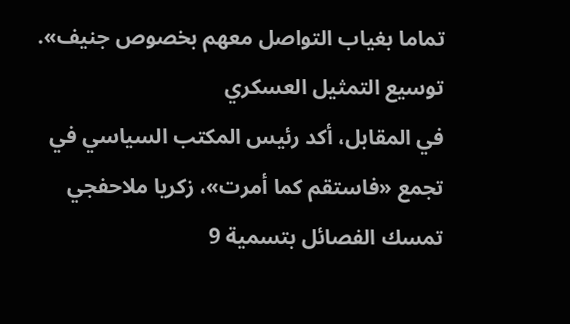تماما بغياب التواصل معهم بخصوص جنيف».
توسيع التمثيل العسكري
في المقابل، أكد رئيس المكتب السياسي في تجمع «فاستقم كما أمرت»، زكريا ملاحفجي تمسك الفصائل بتسمية 9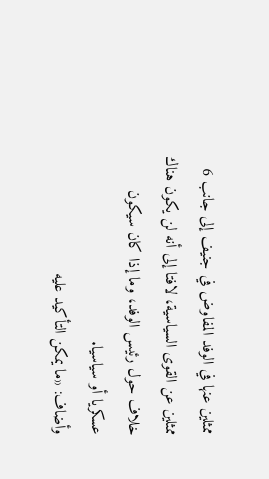ممثلين عنها في الوفد المفاوض في جنيف إلى جانب 6 ممثلين عن القوى السياسية، لافتا إلى أنه لن يكون هناك خلاف حول رئيس الوفد، وما إذا كان سيكون عسكريا أو سياسيا.
وأضاف: «ما يمكن التأكيد عليه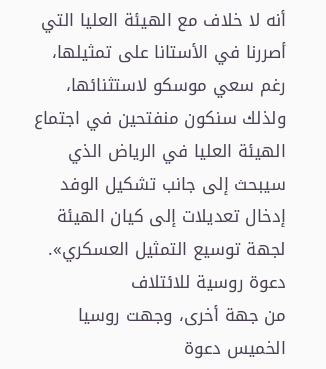أنه لا خلاف مع الهيئة العليا التي أصررنا في الأستانا على تمثيلها، رغم سعي موسكو لاستثنائها، ولذلك سنكون منفتحين في اجتماع الهيئة العليا في الرياض الذي سيبحث إلى جانب تشكيل الوفد إدخال تعديلات إلى كيان الهيئة لجهة توسيع التمثيل العسكري».
دعوة روسية للائتلاف
من جهة أخرى، وجهت روسيا الخميس دعوة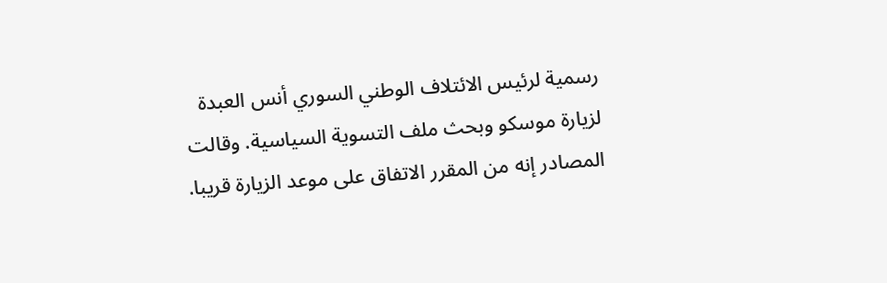رسمية لرئيس الائتلاف الوطني السوري أنس العبدة لزيارة موسكو وبحث ملف التسوية السياسية. وقالت المصادر إنه من المقرر الاتفاق على موعد الزيارة قريبا.